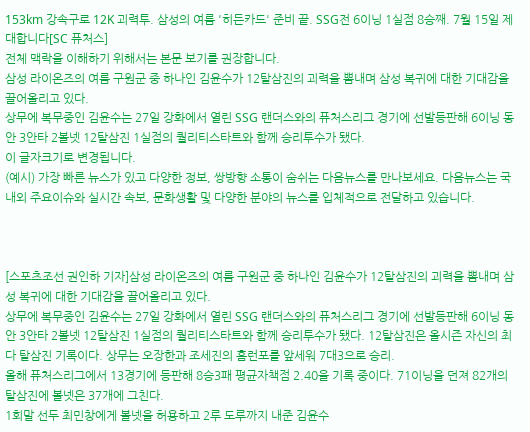153km 강속구로 12K 괴력투. 삼성의 여름 '히든카드' 준비 끝. SSG전 6이닝 1실점 8승째. 7월 15일 제대합니다[SC 퓨처스]
전체 맥락을 이해하기 위해서는 본문 보기를 권장합니다.
삼성 라이온즈의 여름 구원군 중 하나인 김윤수가 12탈삼진의 괴력을 뽐내며 삼성 복귀에 대한 기대감을 끌어올리고 있다.
상무에 복무중인 김윤수는 27일 강화에서 열린 SSG 랜더스와의 퓨처스리그 경기에 선발등판해 6이닝 동안 3안타 2볼넷 12탈삼진 1실점의 퀄리티스타트와 함께 승리투수가 됐다.
이 글자크기로 변경됩니다.
(예시) 가장 빠른 뉴스가 있고 다양한 정보, 쌍방향 소통이 숨쉬는 다음뉴스를 만나보세요. 다음뉴스는 국내외 주요이슈와 실시간 속보, 문화생활 및 다양한 분야의 뉴스를 입체적으로 전달하고 있습니다.



[스포츠조선 권인하 기자]삼성 라이온즈의 여름 구원군 중 하나인 김윤수가 12탈삼진의 괴력을 뽐내며 삼성 복귀에 대한 기대감을 끌어올리고 있다.
상무에 복무중인 김윤수는 27일 강화에서 열린 SSG 랜더스와의 퓨처스리그 경기에 선발등판해 6이닝 동안 3안타 2볼넷 12탈삼진 1실점의 퀄리티스타트와 함께 승리투수가 됐다. 12탈삼진은 올시즌 자신의 최다 탈삼진 기록이다. 상무는 오장한과 조세진의 홈런포를 앞세워 7대3으로 승리.
올해 퓨처스리그에서 13경기에 등판해 8승3패 평균자책점 2.40을 기록 중이다. 71이닝을 던져 82개의 탈삼진에 볼넷은 37개에 그친다.
1회말 선두 최민창에게 볼넷을 허용하고 2루 도루까지 내준 김윤수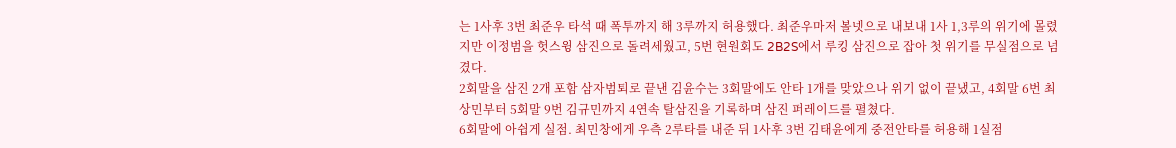는 1사후 3번 최준우 타석 때 폭투까지 해 3루까지 허용했다. 최준우마저 볼넷으로 내보내 1사 1,3루의 위기에 몰렸지만 이정범을 헛스윙 삼진으로 돌려세웠고, 5번 현원회도 2B2S에서 루킹 삼진으로 잡아 첫 위기를 무실점으로 넘겼다.
2회말을 삼진 2개 포함 삼자범퇴로 끝낸 김윤수는 3회말에도 안타 1개를 맞았으나 위기 없이 끝냈고, 4회말 6번 최상민부터 5회말 9번 김규민까지 4연속 탈삼진을 기록하며 삼진 퍼레이드를 펼쳤다.
6회말에 아쉽게 실점. 최민창에게 우측 2루타를 내준 뒤 1사후 3번 김태윤에게 중전안타를 허용해 1실점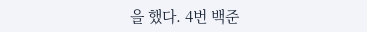을 했다. 4번 백준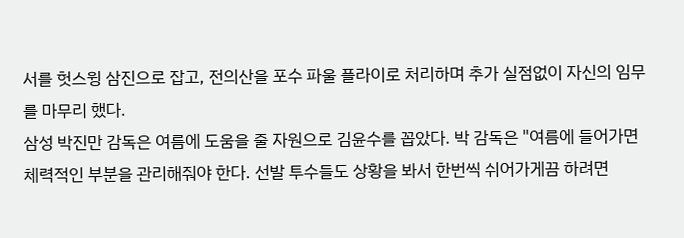서를 헛스윙 삼진으로 잡고, 전의산을 포수 파울 플라이로 처리하며 추가 실점없이 자신의 임무를 마무리 했다.
삼성 박진만 감독은 여름에 도움을 줄 자원으로 김윤수를 꼽았다. 박 감독은 "여름에 들어가면 체력적인 부분을 관리해줘야 한다. 선발 투수들도 상황을 봐서 한번씩 쉬어가게끔 하려면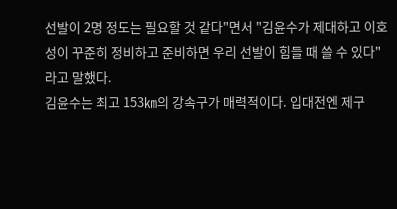선발이 2명 정도는 필요할 것 같다"면서 "김윤수가 제대하고 이호성이 꾸준히 정비하고 준비하면 우리 선발이 힘들 때 쓸 수 있다"라고 말했다.
김윤수는 최고 153㎞의 강속구가 매력적이다. 입대전엔 제구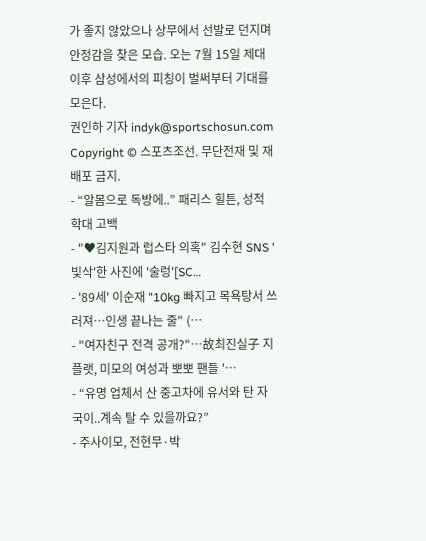가 좋지 않았으나 상무에서 선발로 던지며 안정감을 찾은 모습. 오는 7월 15일 제대 이후 삼성에서의 피칭이 벌써부터 기대를 모은다.
권인하 기자 indyk@sportschosun.com
Copyright © 스포츠조선. 무단전재 및 재배포 금지.
- “알몸으로 독방에..” 패리스 힐튼, 성적 학대 고백
- "♥김지원과 럽스타 의혹" 김수현 SNS '빛삭'한 사진에 '술렁'[SC…
- '89세' 이순재 "10kg 빠지고 목욕탕서 쓰러져…인생 끝나는 줄" (…
- "여자친구 전격 공개?"…故최진실子 지플랫, 미모의 여성과 뽀뽀 팬들 '…
- “유명 업체서 산 중고차에 유서와 탄 자국이..계속 탈 수 있을까요?”
- 주사이모, 전현무·박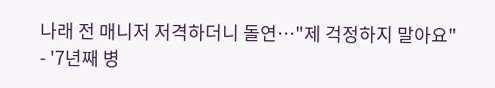나래 전 매니저 저격하더니 돌연…"제 걱정하지 말아요"
- '7년째 병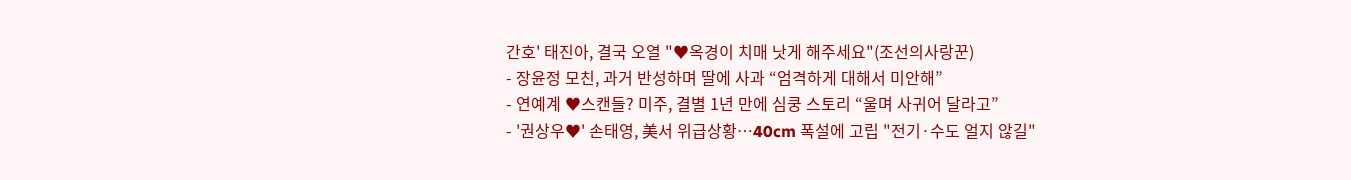간호' 태진아, 결국 오열 "♥옥경이 치매 낫게 해주세요"(조선의사랑꾼)
- 장윤정 모친, 과거 반성하며 딸에 사과 “엄격하게 대해서 미안해”
- 연예계 ♥스캔들? 미주, 결별 1년 만에 심쿵 스토리 “울며 사귀어 달라고”
- '권상우♥' 손태영, 美서 위급상황…40cm 폭설에 고립 "전기·수도 얼지 않길"